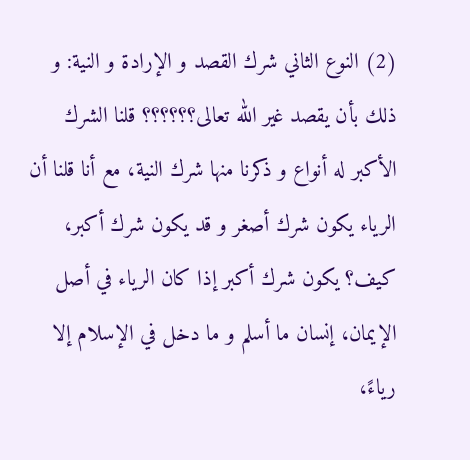(2) النوع الثاني شرك القصد و الإرادة و النية: و ذلك بأن يقصد غير الله تعالى؟؟؟؟؟؟ قلنا الشرك الأكبر له أنواع و ذكرنا منها شرك النية، مع أنا قلنا أن الرياء يكون شرك أصغر و قد يكون شرك أكبر، كيف؟ يكون شرك أكبر إذا كان الرياء في أصل الإيمان، إنسان ما أسلم و ما دخل في الإسلام إلا رياءً،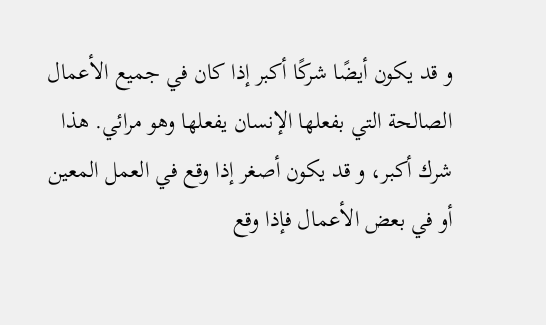و قد يكون أيضًا شركًا أكبر إذا كان في جميع الأعمال الصالحة التي بفعلها الإنسان يفعلها وهو مرائي. هذا شرك أكبر، و قد يكون أصغر إذا وقع في العمل المعين أو في بعض الأعمال فإذا وقع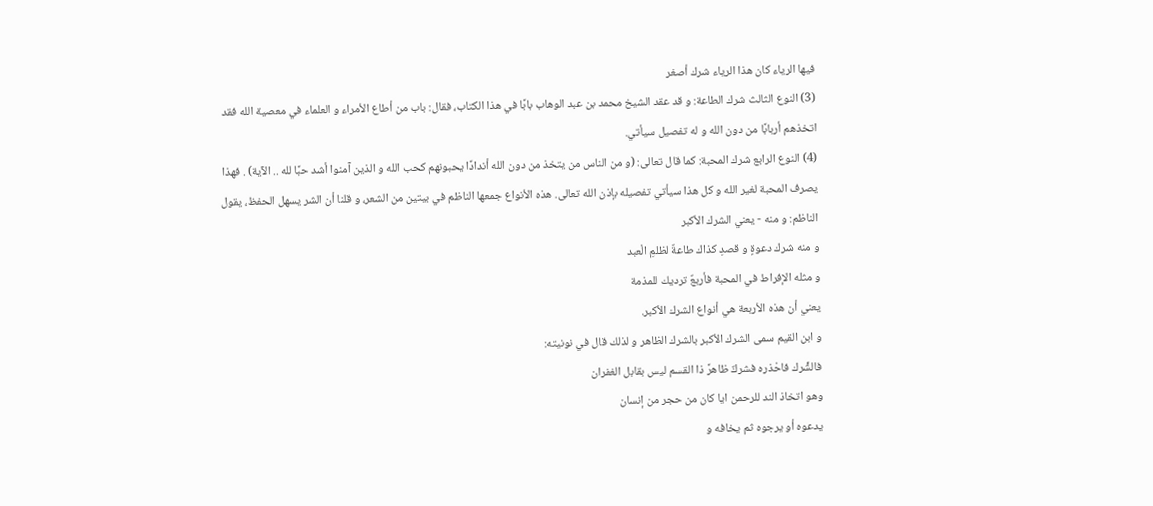فيها الرياء كان هذا الرياء شرك أصغر
(3) النوع الثالث شرك الطاعة: و قد عقد الشيخ محمد بن عبد الوهاب بابًا في هذا الكتاب، فقال: باب من أطاع الأمراء و العلماء في معصية الله فقد اتخذهم أربابًا من دون الله و له تفصيل سيأتي.
(4) النوع الرابع شرك المحبة: كما قال تعالى: (و من الناس من يتخذ من دون الله أندادًا يحبونهم كحب الله و الذين آمنوا أشد حبًا لله .. الآية) . فهذا يصرف المحبة لغير الله و كل هذا سيأتي تفصيله بإذن الله تعالى. هذه الأنواع جمعها الناظم في بيتين من الشعر، و قلنا أن الشر يسهل الحفظ، يقول الناظم: و منه - يعني الشرك الأكبر
و منه شرك دعوةٍ و قصدِ كذاك طاعةٌ لظلمِ الْعبد
و مثله الإفراط في المحبة فأربعٌ ترديك للمذمة
يعني أن هذه الأربعة هي أنواع الشرك الأكبر.
و ابن القيم سمى الشرك الأكبر بالشرك الظاهر و لذلك قال في نونيته:
فالشٍّرك فاحْذره فشركٌ ظاهرً ذا القسم ليس بقابل الغفران
وهو اتخاذ الند للرحمن ايا كان من حجر من إنسان
يدعوه أو يرجوه ثم يخافه و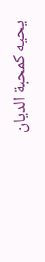يحيه كمحبة الديان